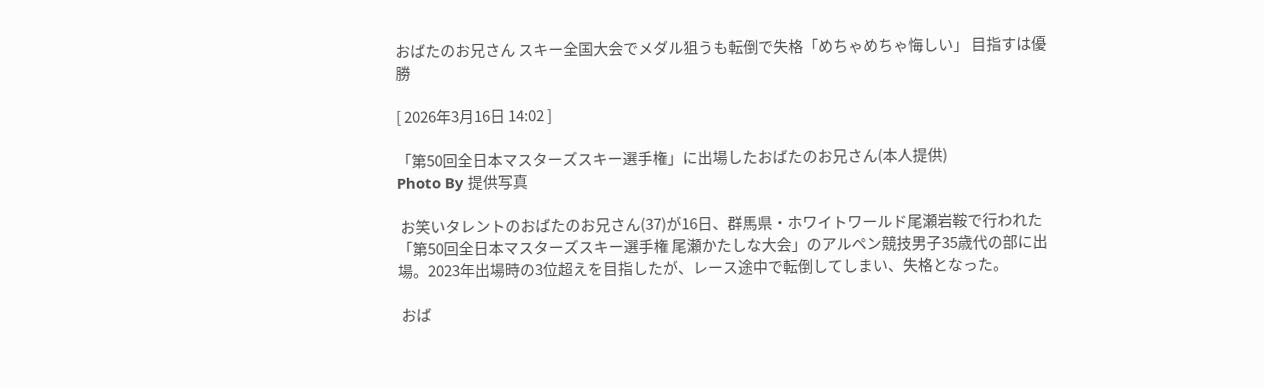おばたのお兄さん スキー全国大会でメダル狙うも転倒で失格「めちゃめちゃ悔しい」 目指すは優勝

[ 2026年3月16日 14:02 ]

「第50回全日本マスターズスキー選手権」に出場したおばたのお兄さん(本人提供)
Photo By 提供写真

 お笑いタレントのおばたのお兄さん(37)が16日、群馬県・ホワイトワールド尾瀬岩鞍で行われた「第50回全日本マスターズスキー選手権 尾瀬かたしな大会」のアルペン競技男子35歳代の部に出場。2023年出場時の3位超えを目指したが、レース途中で転倒してしまい、失格となった。

 おば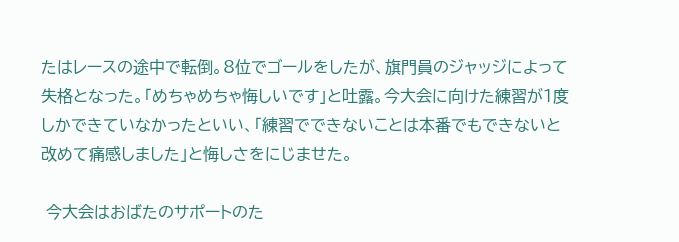たはレースの途中で転倒。8位でゴールをしたが、旗門員のジャッジによって失格となった。「めちゃめちゃ悔しいです」と吐露。今大会に向けた練習が1度しかできていなかったといい、「練習でできないことは本番でもできないと改めて痛感しました」と悔しさをにじませた。

 今大会はおばたのサポートのた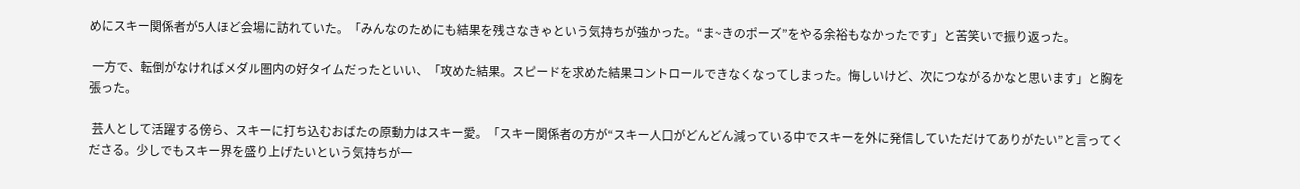めにスキー関係者が5人ほど会場に訪れていた。「みんなのためにも結果を残さなきゃという気持ちが強かった。“ま~きのポーズ”をやる余裕もなかったです」と苦笑いで振り返った。

 一方で、転倒がなければメダル圏内の好タイムだったといい、「攻めた結果。スピードを求めた結果コントロールできなくなってしまった。悔しいけど、次につながるかなと思います」と胸を張った。

 芸人として活躍する傍ら、スキーに打ち込むおばたの原動力はスキー愛。「スキー関係者の方が“スキー人口がどんどん減っている中でスキーを外に発信していただけてありがたい”と言ってくださる。少しでもスキー界を盛り上げたいという気持ちが一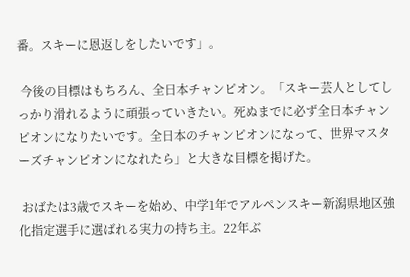番。スキーに恩返しをしたいです」。

 今後の目標はもちろん、全日本チャンピオン。「スキー芸人としてしっかり滑れるように頑張っていきたい。死ぬまでに必ず全日本チャンピオンになりたいです。全日本のチャンピオンになって、世界マスターズチャンピオンになれたら」と大きな目標を掲げた。

 おばたは3歳でスキーを始め、中学1年でアルペンスキー新潟県地区強化指定選手に選ばれる実力の持ち主。22年ぶ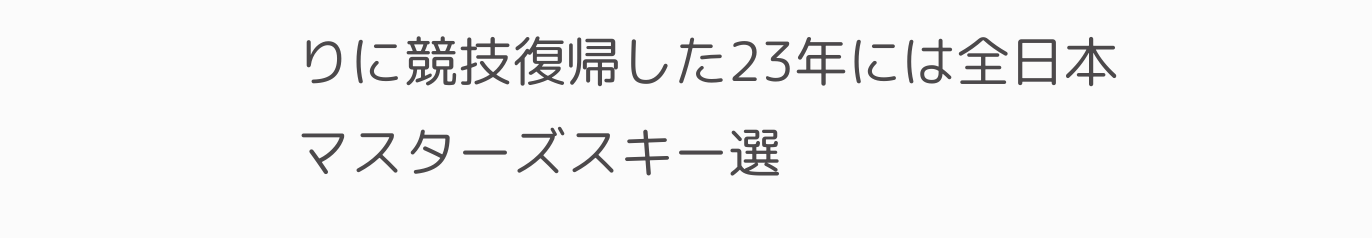りに競技復帰した23年には全日本マスターズスキー選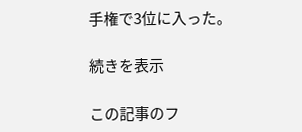手権で3位に入った。

続きを表示

この記事のフ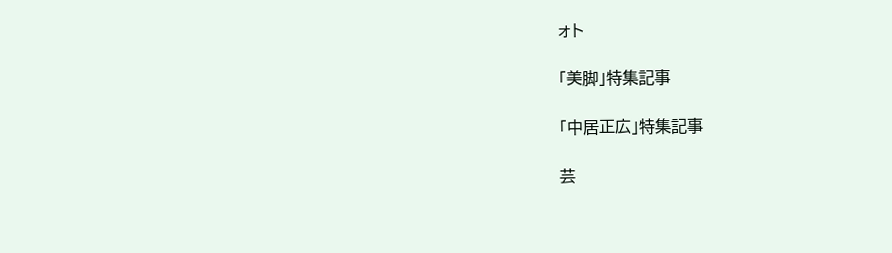ォト

「美脚」特集記事

「中居正広」特集記事

芸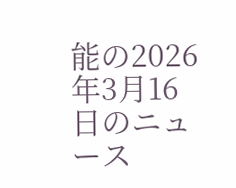能の2026年3月16日のニュース